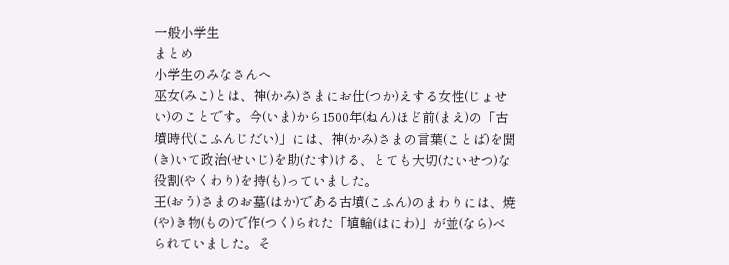一般小学生
まとめ
小学生のみなさんへ
巫女(みこ)とは、神(かみ)さまにお仕(つか)えする女性(じょせい)のことです。今(いま)から1500年(ねん)ほど前(まえ)の「古墳時代(こふんじだい)」には、神(かみ)さまの言葉(ことば)を聞(き)いて政治(せいじ)を助(たす)ける、とても大切(たいせつ)な役割(やくわり)を持(も)っていました。
王(おう)さまのお墓(はか)である古墳(こふん)のまわりには、焼(や)き物(もの)で作(つく)られた「埴輪(はにわ)」が並(なら)べられていました。そ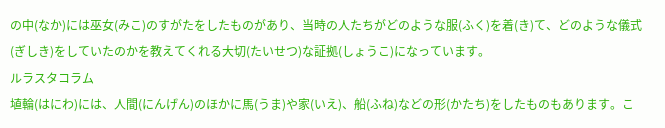の中(なか)には巫女(みこ)のすがたをしたものがあり、当時の人たちがどのような服(ふく)を着(き)て、どのような儀式(ぎしき)をしていたのかを教えてくれる大切(たいせつ)な証拠(しょうこ)になっています。
ルラスタコラム
埴輪(はにわ)には、人間(にんげん)のほかに馬(うま)や家(いえ)、船(ふね)などの形(かたち)をしたものもあります。こ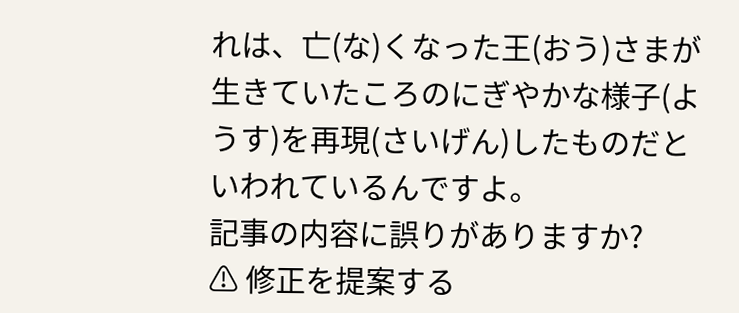れは、亡(な)くなった王(おう)さまが生きていたころのにぎやかな様子(ようす)を再現(さいげん)したものだといわれているんですよ。
記事の内容に誤りがありますか?
⚠ 修正を提案する